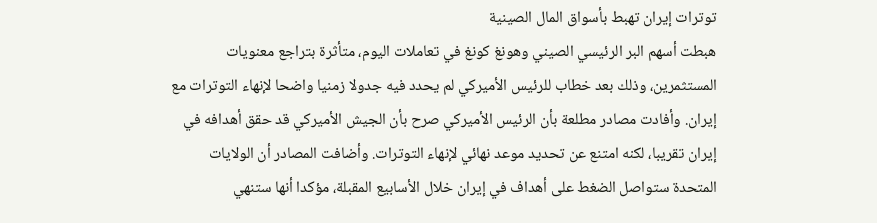توترات إيران تهبط بأسواق المال الصينية
هبطت أسهم البر الرئيسي الصيني وهونغ كونغ في تعاملات اليوم، متأثرة بتراجع معنويات المستثمرين، وذلك بعد خطاب للرئيس الأميركي لم يحدد فيه جدولا زمنيا واضحا لإنهاء التوترات مع إيران. وأفادت مصادر مطلعة بأن الرئيس الأميركي صرح بأن الجيش الأميركي قد حقق أهدافه في إيران تقريبا، لكنه امتنع عن تحديد موعد نهائي لإنهاء التوترات. وأضافت المصادر أن الولايات المتحدة ستواصل الضغط على أهداف في إيران خلال الأسابيع المقبلة، مؤكدا أنها ستنهي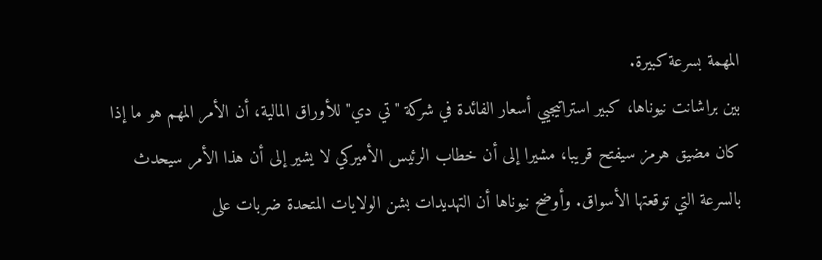المهمة بسرعة كبيرة.
بين براشانت نيوناها، كبير استراتيجيي أسعار الفائدة في شركة "تي دي" للأوراق المالية، أن الأمر المهم هو ما إذا كان مضيق هرمز سيفتح قريبا، مشيرا إلى أن خطاب الرئيس الأميركي لا يشير إلى أن هذا الأمر سيحدث بالسرعة التي توقعتها الأسواق. وأوضح نيوناها أن التهديدات بشن الولايات المتحدة ضربات على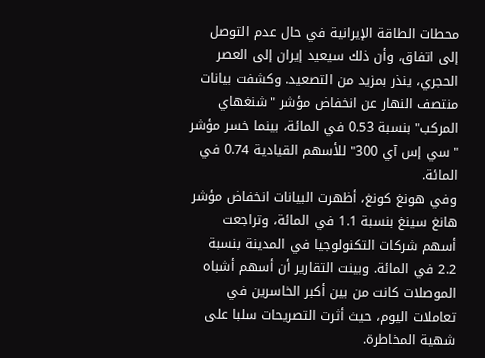محطات الطاقة الإيرانية في حال عدم التوصل إلى اتفاق، وأن ذلك سيعيد إيران إلى العصر الحجري، ينذر بمزيد من التصعيد. وكشفت بيانات منتصف النهار عن انخفاض مؤشر "شنغهاي المركب" بنسبة 0.53 في المائة، بينما خسر مؤشر "سي إس آي 300" للأسهم القيادية 0.74 في المائة.
وفي هونغ كونغ، أظهرت البيانات انخفاض مؤشر هانغ سينغ بنسبة 1.1 في المائة، وتراجعت أسهم شركات التكنولوجيا في المدينة بنسبة 2.2 في المائة. وبينت التقارير أن أسهم أشباه الموصلات كانت من بين أكبر الخاسرين في تعاملات اليوم، حيث أثرت التصريحات سلبا على شهية المخاطرة.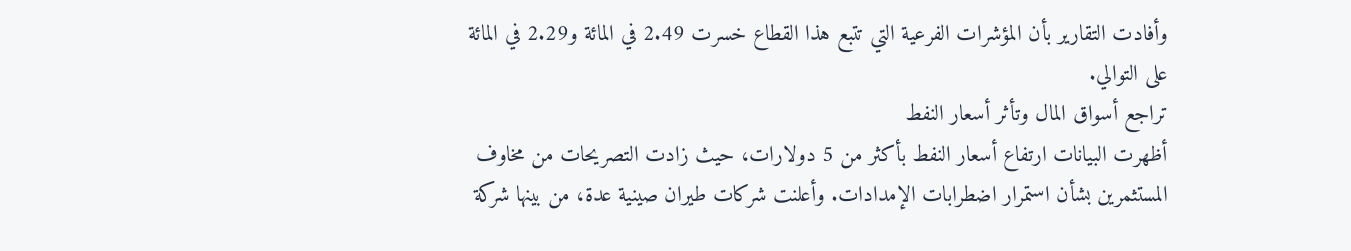وأفادت التقارير بأن المؤشرات الفرعية التي تتبع هذا القطاع خسرت 2.49 في المائة و2.29 في المائة على التوالي.
تراجع أسواق المال وتأثر أسعار النفط
أظهرت البيانات ارتفاع أسعار النفط بأكثر من 5 دولارات، حيث زادت التصريحات من مخاوف المستثمرين بشأن استمرار اضطرابات الإمدادات. وأعلنت شركات طيران صينية عدة، من بينها شركة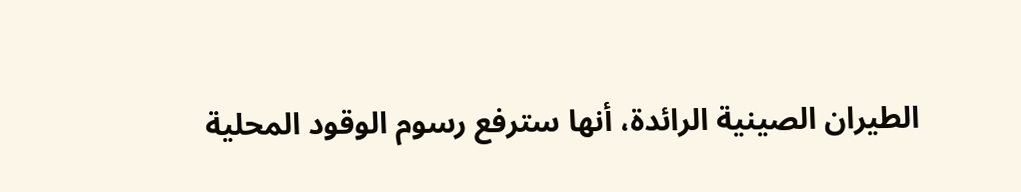الطيران الصينية الرائدة، أنها سترفع رسوم الوقود المحلية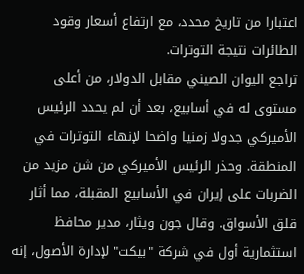اعتبارا من تاريخ محدد، مع ارتفاع أسعار وقود الطائرات نتيجة التوترات.
تراجع اليوان الصيني مقابل الدولار، من أعلى مستوى له في أسابيع، بعد أن لم يحدد الرئيس الأميركي جدولا زمنيا واضحا لإنهاء التوترات في المنطقة. وحذر الرئيس الأميركي من شن مزيد من الضربات على إيران في الأسابيع المقبلة، مما أثار قلق الأسواق. وقال جون ويثار، مدير محافظ استثمارية أول في شركة "بيكت" لإدارة الأصول، إنه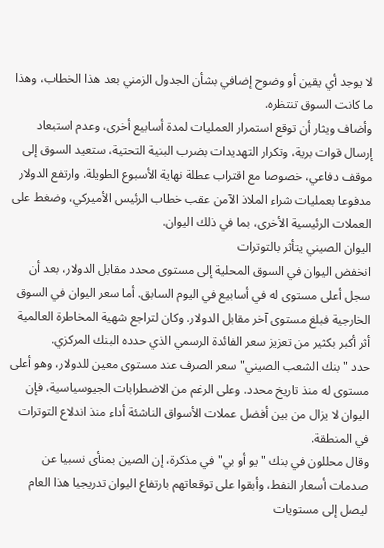لا يوجد أي يقين أو وضوح إضافي بشأن الجدول الزمني بعد هذا الخطاب، وهذا ما كانت السوق تنتظره.
وأضاف ويثار أن توقع استمرار العمليات لمدة أسابيع أخرى، وعدم استبعاد إرسال قوات برية، وتكرار التهديدات بضرب البنية التحتية، ستعيد السوق إلى موقف دفاعي، خصوصا مع اقتراب عطلة نهاية الأسبوع الطويلة. وارتفع الدولار مدفوعا بعمليات شراء الملاذ الآمن عقب خطاب الرئيس الأميركي، وضغط على العملات الرئيسية الأخرى، بما في ذلك اليوان.
اليوان الصيني يتأثر بالتوترات
انخفض اليوان في السوق المحلية إلى مستوى محدد مقابل الدولار، بعد أن سجل أعلى مستوى له في أسابيع في اليوم السابق. أما سعر اليوان في السوق الخارجية فبلغ مستوى آخر مقابل الدولار. وكان لتراجع شهية المخاطرة العالمية أثر أكبر بكثير من تعزيز سعر الفائدة الرسمي الذي حدده البنك المركزي.
حدد "بنك الشعب الصيني" سعر الصرف عند مستوى معين للدولار، وهو أعلى مستوى له منذ تاريخ محدد. وعلى الرغم من الاضطرابات الجيوسياسية، فإن اليوان لا يزال من بين أفضل عملات الأسواق الناشئة أداء منذ اندلاع التوترات في المنطقة.
وقال محللون في بنك "يو أو بي" في مذكرة، إن الصين بمنأى نسبيا عن صدمات أسعار النفط، وأبقوا على توقعاتهم بارتفاع اليوان تدريجيا هذا العام ليصل إلى مستويات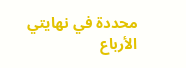محددة في نهايتي الأرباع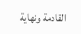القادمة ونهاية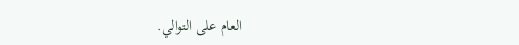العام على التوالي.